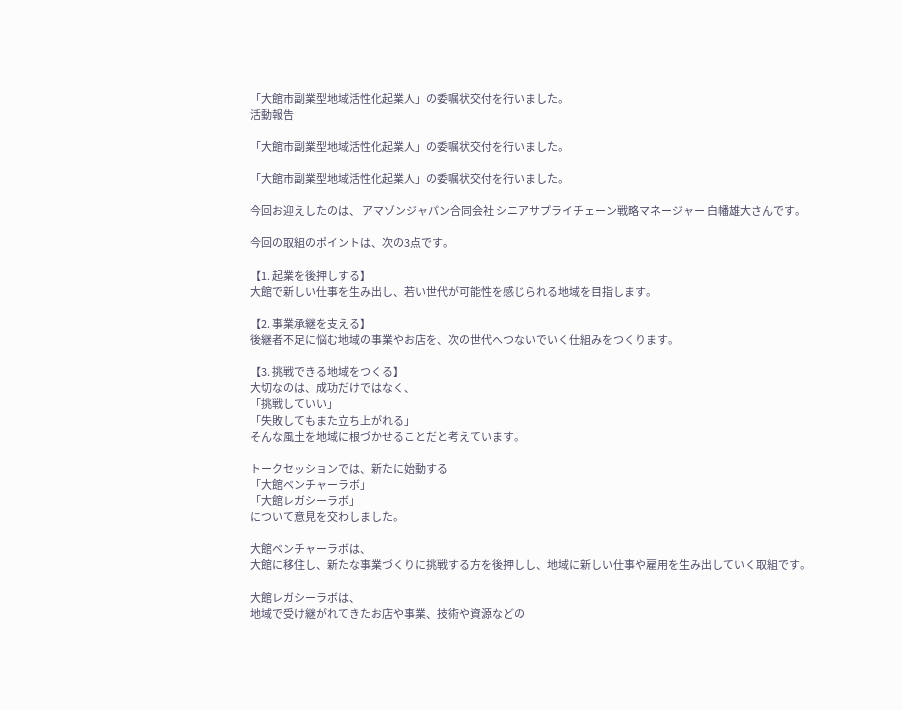「大館市副業型地域活性化起業人」の委嘱状交付を行いました。
活動報告

「大館市副業型地域活性化起業人」の委嘱状交付を行いました。

「大館市副業型地域活性化起業人」の委嘱状交付を行いました。

今回お迎えしたのは、 アマゾンジャパン合同会社 シニアサプライチェーン戦略マネージャー 白幡雄大さんです。

今回の取組のポイントは、次の3点です。

【1. 起業を後押しする】
大館で新しい仕事を生み出し、若い世代が可能性を感じられる地域を目指します。

【2. 事業承継を支える】
後継者不足に悩む地域の事業やお店を、次の世代へつないでいく仕組みをつくります。

【3. 挑戦できる地域をつくる】
大切なのは、成功だけではなく、
「挑戦していい」
「失敗してもまた立ち上がれる」
そんな風土を地域に根づかせることだと考えています。

トークセッションでは、新たに始動する
「大館ベンチャーラボ」
「大館レガシーラボ」
について意見を交わしました。

大館ベンチャーラボは、
大館に移住し、新たな事業づくりに挑戦する方を後押しし、地域に新しい仕事や雇用を生み出していく取組です。

大館レガシーラボは、
地域で受け継がれてきたお店や事業、技術や資源などの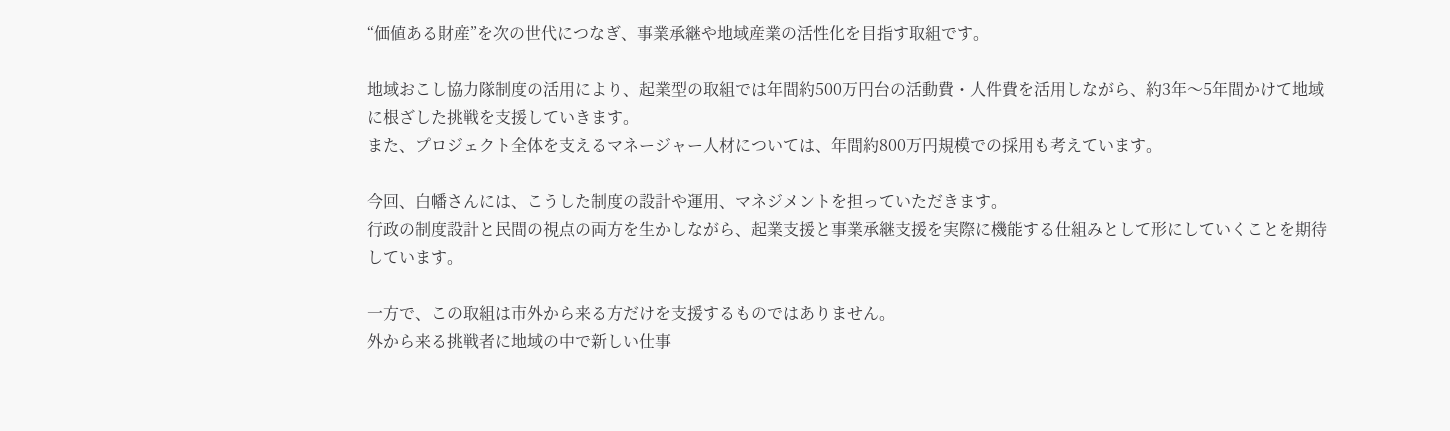“価値ある財産”を次の世代につなぎ、事業承継や地域産業の活性化を目指す取組です。

地域おこし協力隊制度の活用により、起業型の取組では年間約500万円台の活動費・人件費を活用しながら、約3年〜5年間かけて地域に根ざした挑戦を支援していきます。
また、プロジェクト全体を支えるマネージャー人材については、年間約800万円規模での採用も考えています。

今回、白幡さんには、こうした制度の設計や運用、マネジメントを担っていただきます。
行政の制度設計と民間の視点の両方を生かしながら、起業支援と事業承継支援を実際に機能する仕組みとして形にしていくことを期待しています。

一方で、この取組は市外から来る方だけを支援するものではありません。
外から来る挑戦者に地域の中で新しい仕事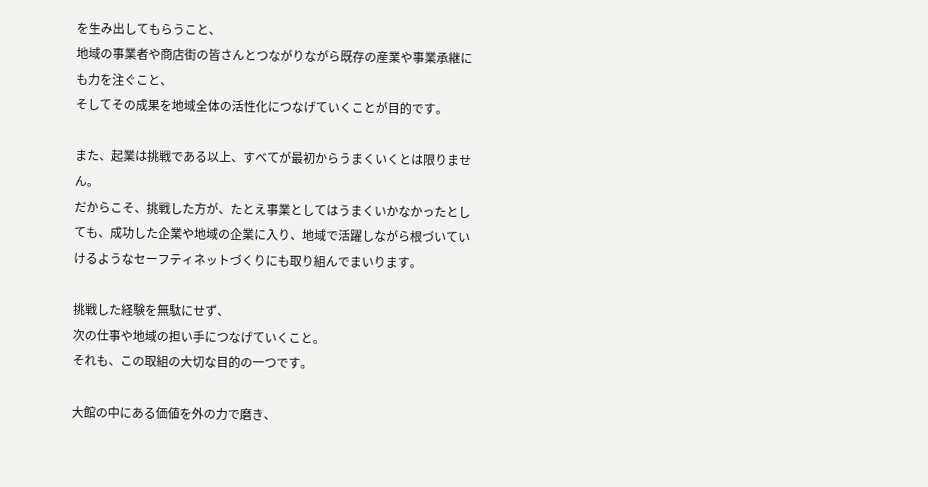を生み出してもらうこと、
地域の事業者や商店街の皆さんとつながりながら既存の産業や事業承継にも力を注ぐこと、
そしてその成果を地域全体の活性化につなげていくことが目的です。

また、起業は挑戦である以上、すべてが最初からうまくいくとは限りません。
だからこそ、挑戦した方が、たとえ事業としてはうまくいかなかったとしても、成功した企業や地域の企業に入り、地域で活躍しながら根づいていけるようなセーフティネットづくりにも取り組んでまいります。

挑戦した経験を無駄にせず、
次の仕事や地域の担い手につなげていくこと。
それも、この取組の大切な目的の一つです。

大館の中にある価値を外の力で磨き、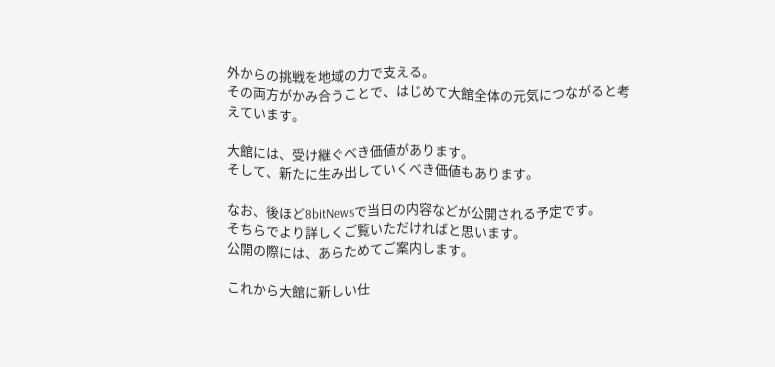外からの挑戦を地域の力で支える。
その両方がかみ合うことで、はじめて大館全体の元気につながると考えています。

大館には、受け継ぐべき価値があります。
そして、新たに生み出していくべき価値もあります。

なお、後ほど8bitNewsで当日の内容などが公開される予定です。
そちらでより詳しくご覧いただければと思います。
公開の際には、あらためてご案内します。

これから大館に新しい仕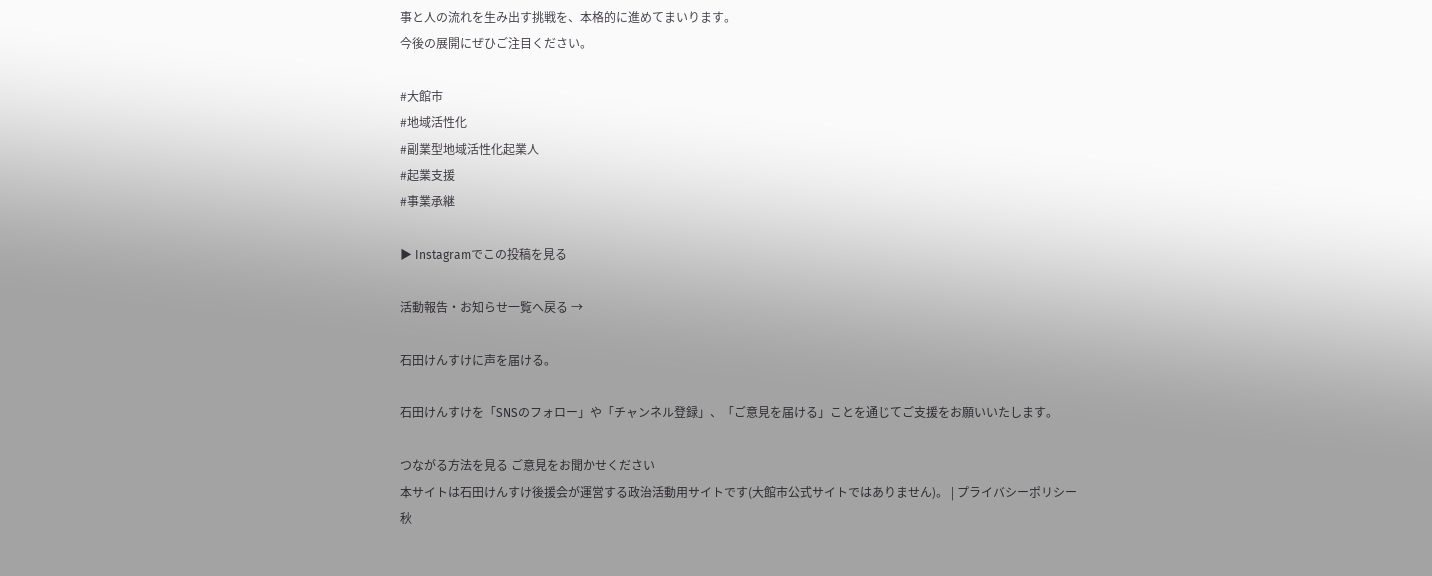事と人の流れを生み出す挑戦を、本格的に進めてまいります。
今後の展開にぜひご注目ください。

#大館市
#地域活性化
#副業型地域活性化起業人
#起業支援
#事業承継

▶ Instagramでこの投稿を見る

活動報告・お知らせ一覧へ戻る →

石田けんすけに声を届ける。

石田けんすけを「SNSのフォロー」や「チャンネル登録」、「ご意見を届ける」ことを通じてご支援をお願いいたします。

つながる方法を見る ご意見をお聞かせください
本サイトは石田けんすけ後援会が運営する政治活動用サイトです(大館市公式サイトではありません)。 | プライバシーポリシー
秋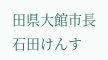田県大館市長 石田けんす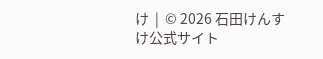け  |  © 2026 石田けんすけ公式サイト